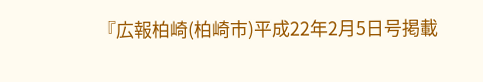『広報柏崎(柏崎市)平成22年2月5日号掲載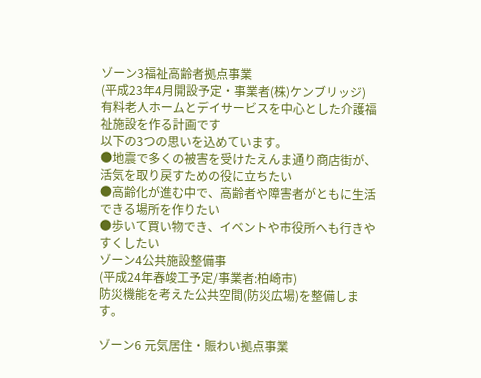ゾーン3福祉高齢者拠点事業
(平成23年4月開設予定・事業者(株)ケンブリッジ)
有料老人ホームとデイサービスを中心とした介護福祉施設を作る計画です
以下の3つの思いを込めています。
●地震で多くの被害を受けたえんま通り商店街が、活気を取り戻すための役に立ちたい
●高齢化が進む中で、高齢者や障害者がともに生活できる場所を作りたい
●歩いて買い物でき、イベントや市役所へも行きやすくしたい
ゾーン4公共施設整備事
(平成24年春竣工予定/事業者:柏崎市)
防災機能を考えた公共空間(防災広場)を整備します。

ゾーン6 元気居住・賑わい拠点事業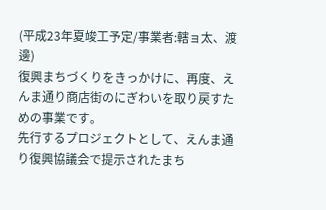(平成23年夏竣工予定/事業者:轄ョ太、渡邊)
復興まちづくりをきっかけに、再度、えんま通り商店街のにぎわいを取り戻すための事業です。
先行するプロジェクトとして、えんま通り復興協議会で提示されたまち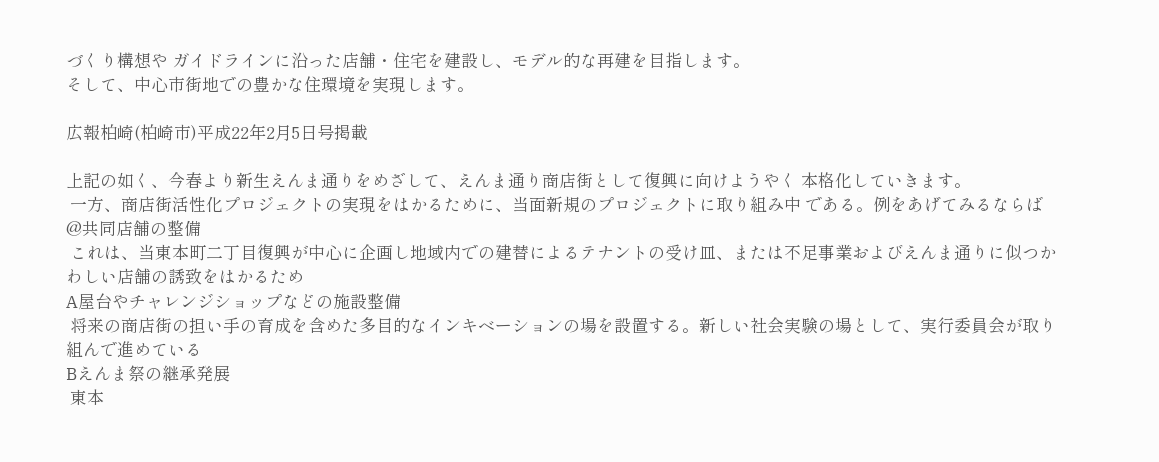づくり構想や ガイドラインに沿った店舗・住宅を建設し、モデル的な再建を目指します。
そして、中心市街地での豊かな住環境を実現します。

広報柏崎(柏崎市)平成22年2月5日号掲載

上記の如く、今春より新生えんま通りをめざして、えんま通り商店街として復興に向けようやく 本格化していきます。
 一方、商店街活性化プロジェクトの実現をはかるために、当面新規のプロジェクトに取り組み中 である。例をあげてみるならば
@共同店舗の整備
 これは、当東本町二丁目復興が中心に企画し地域内での建替によるテナントの受け皿、または不足事業およびえんま通りに似つかわしい店舗の誘致をはかるため
A屋台やチャレンジショップなどの施設整備
 将来の商店街の担い手の育成を含めた多目的なインキベーションの場を設置する。新しい社会実験の場として、実行委員会が取り組んで進めている
Bえんま祭の継承発展
 東本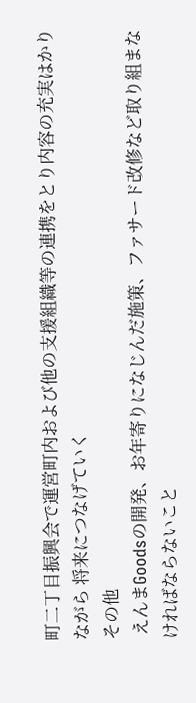町二丁目振興会で運営町内および他の支援組織等の連携をとり内容の充実はかりながら 将来につなげていく
その他
 えんまGoodsの開発、お年寄りになじんだ施策、ファサード改修など取り組まなければならないこと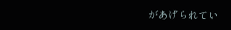があげられてい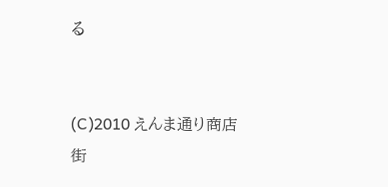る


(C)2010 えんま通り商店街